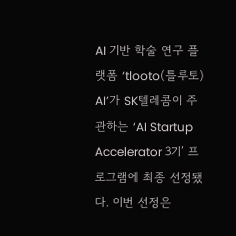AI 기반 학술 연구 플랫폼 ‘tlooto(틀루토) AI’가 SK텔레콤이 주관하는 ‘AI Startup Accelerator 3기’ 프로그램에 최종 선정됐다. 이번 선정은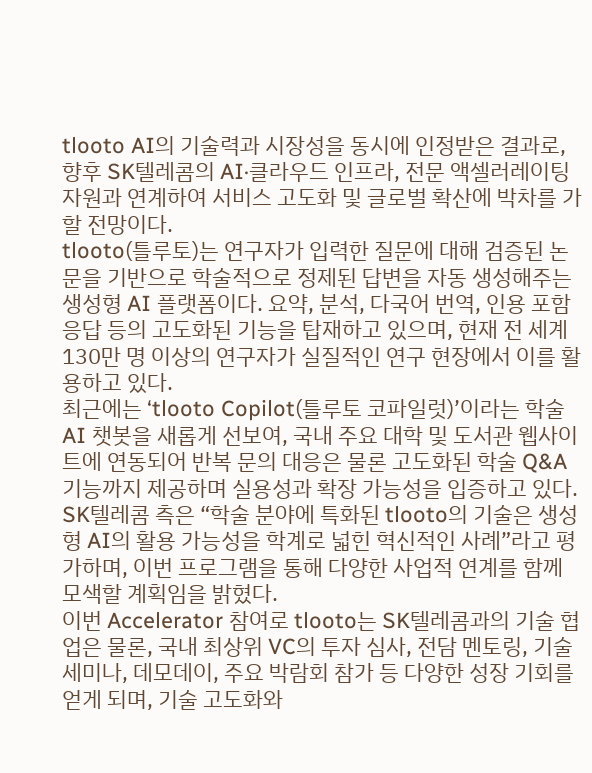tlooto AI의 기술력과 시장성을 동시에 인정받은 결과로, 향후 SK텔레콤의 AI·클라우드 인프라, 전문 액셀러레이팅 자원과 연계하여 서비스 고도화 및 글로벌 확산에 박차를 가할 전망이다.
tlooto(틀루토)는 연구자가 입력한 질문에 대해 검증된 논문을 기반으로 학술적으로 정제된 답변을 자동 생성해주는 생성형 AI 플랫폼이다. 요약, 분석, 다국어 번역, 인용 포함 응답 등의 고도화된 기능을 탑재하고 있으며, 현재 전 세계 130만 명 이상의 연구자가 실질적인 연구 현장에서 이를 활용하고 있다.
최근에는 ‘tlooto Copilot(틀루토 코파일럿)’이라는 학술 AI 챗봇을 새롭게 선보여, 국내 주요 대학 및 도서관 웹사이트에 연동되어 반복 문의 대응은 물론 고도화된 학술 Q&A 기능까지 제공하며 실용성과 확장 가능성을 입증하고 있다.
SK텔레콤 측은 “학술 분야에 특화된 tlooto의 기술은 생성형 AI의 활용 가능성을 학계로 넓힌 혁신적인 사례”라고 평가하며, 이번 프로그램을 통해 다양한 사업적 연계를 함께 모색할 계획임을 밝혔다.
이번 Accelerator 참여로 tlooto는 SK텔레콤과의 기술 협업은 물론, 국내 최상위 VC의 투자 심사, 전담 멘토링, 기술 세미나, 데모데이, 주요 박람회 참가 등 다양한 성장 기회를 얻게 되며, 기술 고도화와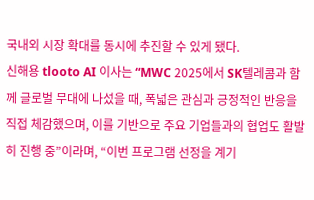국내외 시장 확대를 동시에 추진할 수 있게 됐다.
신해용 tlooto AI 이사는 “MWC 2025에서 SK텔레콤과 함께 글로벌 무대에 나섰을 때, 폭넓은 관심과 긍정적인 반응을 직접 체감했으며, 이를 기반으로 주요 기업들과의 협업도 활발히 진행 중”이라며, “이번 프로그램 선정을 계기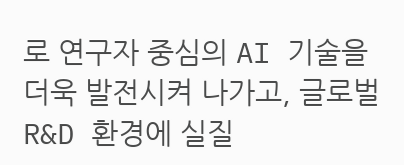로 연구자 중심의 AI 기술을 더욱 발전시켜 나가고, 글로벌 R&D 환경에 실질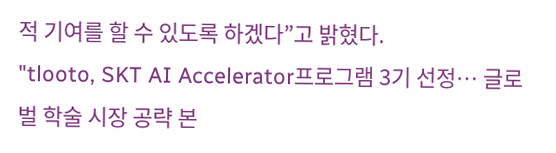적 기여를 할 수 있도록 하겠다”고 밝혔다.
"tlooto, SKT AI Accelerator프로그램 3기 선정… 글로벌 학술 시장 공략 본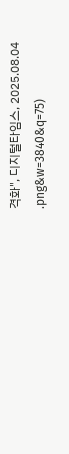격화", 디지털타임스, 2025.08.04
.png&w=3840&q=75)